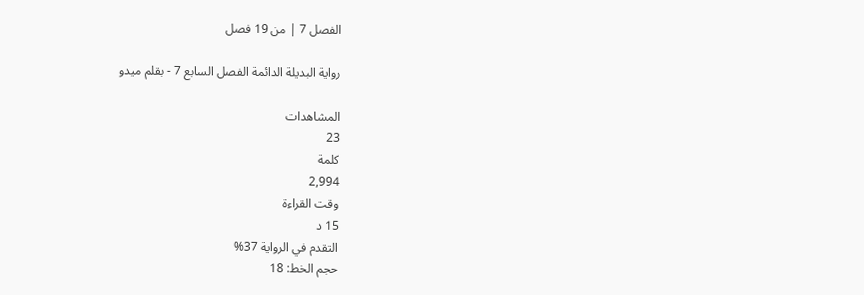الفصل 7 | من 19 فصل

رواية البديلة الدائمة الفصل السابع 7 - بقلم ميدو

المشاهدات
23
كلمة
2,994
وقت القراءة
15 د
التقدم في الرواية 37%
حجم الخط: 18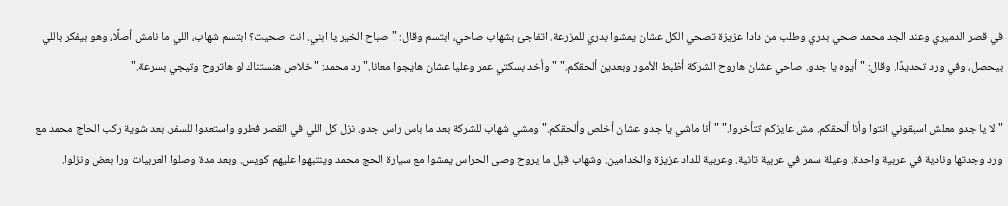في قصر الدميري وعند الجد محمد صحي بدري وطلب من دادا عزيزة تصحي الكل عشان يمشوا بدري للمزرعة. اتفاجئ بشهاب صاحي، ابتسم وقال: "صباح الخير يا ابني. انت صحيت؟ ابتسم شهاب، اللي ما نامش أصلًا، وهو بيفكر باللي بيحصل، وفي ورد تحديدًا. وقال: "أيوه يا جدو. صاحي عشان هاروح الشركة أظبط الأمور وبعدين ألحقكم." "وأخد بسكتي عمر وعليا عشان هايجوا معانا." رد محمد: "خلاص هنستناك لو هاتروح وتيجي بسرعة."

"لا يا جدو معلش اسبقوني انتوا وأنا ألحقكم. مش عايزكم تتأخروا." "أنا ماشي يا جدو عشان أخلص وألحقكم." ومشي شهاب للشركة بعد ما باس راس جدو. نزل كل اللي في القصر فطرو واستعدوا للسفر. بعد شوية ركب الحاج محمد مع ورد وجدتها ونادية في عربية واحدة. وعيلة سمر في عربية تانية. وعربية للداد عزيزة والخدامين. وشهاب قبل ما يروح وصى الحراس يمشوا مع سيارة الحج محمد وينتبهوا عليهم كويس. وبعد مدة وصلوا العربيات ورا بعض ونزلوا.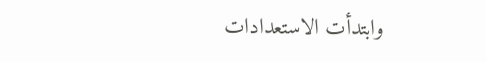وابتدأت الاستعدادات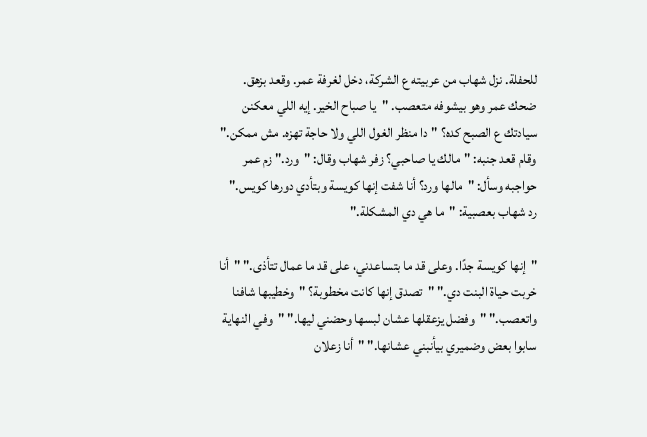للحفلة. نزل شهاب من عربيته ع الشركة، دخل لغرفة عمر. وقعد بزهق. ضحك عمر وهو بيشوفه متعصب. "يا صباح الخير. إيه اللي معكنن سيادتك ع الصبح كده؟ "دا منظر الغول اللي ولا حاجة تهزه. مش ممكن." وقام قعد جنبه: "مالك يا صاحبي؟ زفر شهاب وقال: "ورد." زم عمر حواجبه وسأل: "مالها ورد؟ أنا شفت إنها كويسة وبتأدي دورها كويس." رد شهاب بعصبية: "ما هي دي المشكلة."

"إنها كويسة جدًا. وعلى قد ما بتساعدني، على قد ما عمال تتأذى." "أنا خربت حياة البنت دي." "تصدق إنها كانت مخطوبة؟ "وخطيبها شافنا واتعصب." "وفضل يزعقلها عشان لبسها وحضني ليها." "وفي النهاية سابوا بعض وضميري بيأنبني عشانها." "أنا زعلان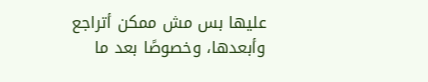عليها بس مش ممكن أتراجع وأبعدها، وخصوصًا بعد ما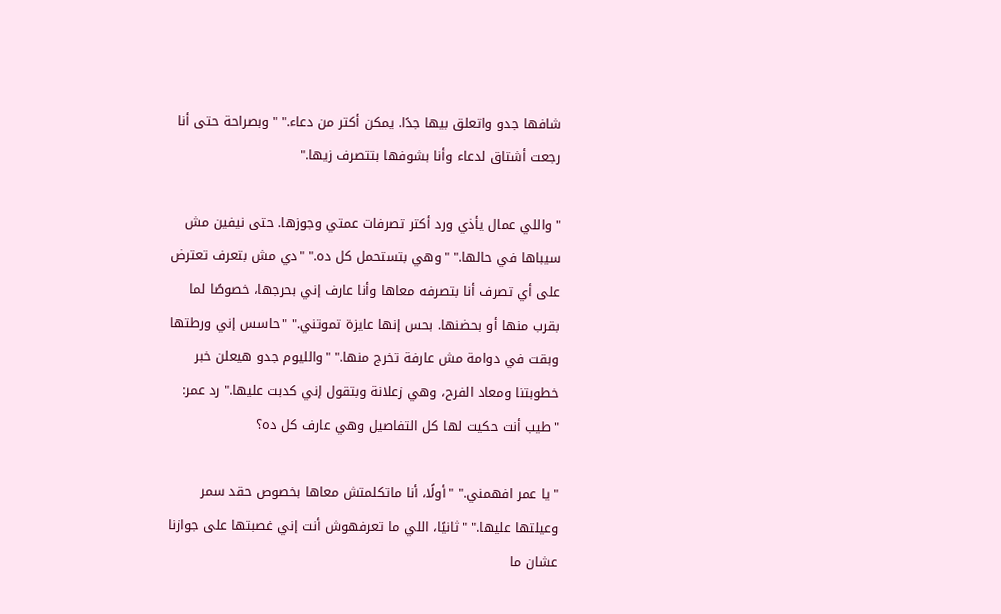شافها جدو واتعلق بيها جدًا. يمكن أكتر من دعاء." "وبصراحة حتى أنا رجعت أشتاق لدعاء وأنا بشوفها بتتصرف زيها."

"واللي عمال يأذي ورد أكتر تصرفات عمتي وجوزها. حتى نيفين مش سيباها في حالها." "وهي بتستحمل كل ده." "دي مش بتعرف تعترض على أي تصرف أنا بتصرفه معاها وأنا عارف إني بحرجها، خصوصًا لما بقرب منها أو بحضنها. بحس إنها عايزة تموتني." "حاسس إني ورطتها وبقت في دوامة مش عارفة تخرج منها." "والليوم جدو هيعلن خبر خطوبتنا ومعاد الفرح، وهي زعلانة وبتقول إني كدبت عليها." رد عمر: "طيب أنت حكيت لها كل التفاصيل وهي عارف كل ده؟

"يا عمر افهمني." "أولًا، أنا ماتكلمتش معاها بخصوص حقد سمر وعيلتها عليها." "ثانيًا، اللي ما تعرفهوش أنت إني غصبتها على جوازنا عشان ما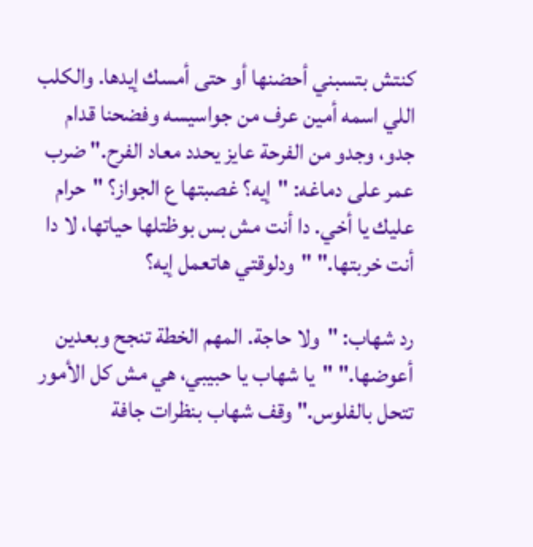كنتش بتسبني أحضنها أو حتى أمسك إيدها. والكلب اللي اسمه أمين عرف من جواسيسه وفضحنا قدام جدو، وجدو من الفرحة عايز يحدد معاد الفرح." ضرب عمر على دماغه: "إيه؟ غصبتها ع الجواز؟ "حرام عليك يا أخي. دا أنت مش بس بوظتلها حياتها، لا دا أنت خربتها." "ودلوقتي هاتعمل إيه؟

رد شهاب: "ولا حاجة. المهم الخطة تنجح وبعدين أعوضها." "يا شهاب يا حبيبي، هي مش كل الأمور تتحل بالفلوس." وقف شهاب بنظرات جافة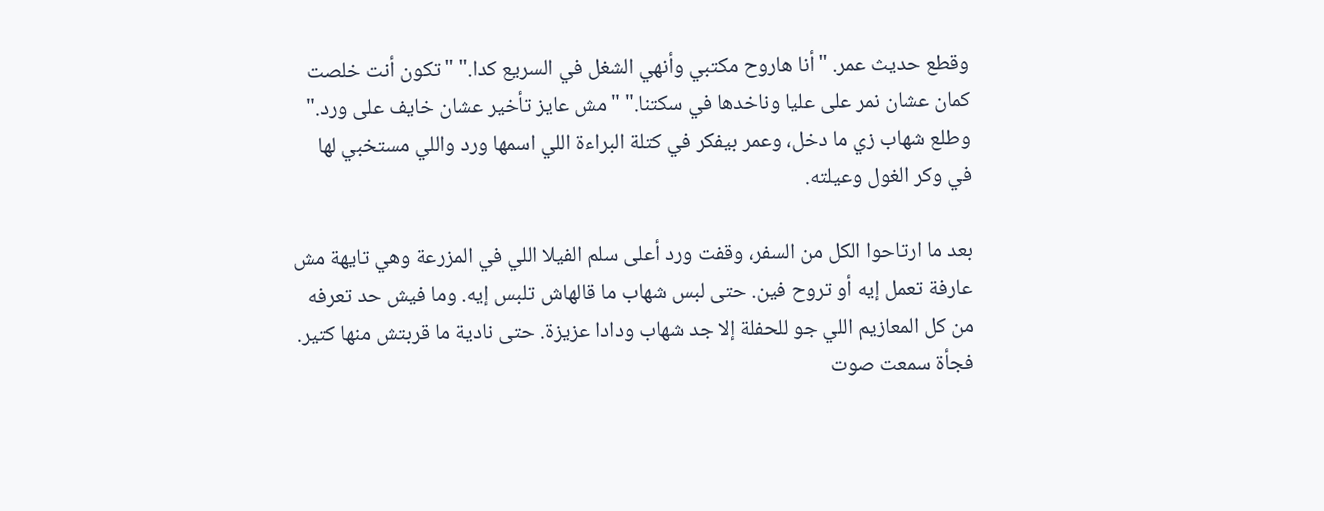وقطع حديث عمر. "أنا هاروح مكتبي وأنهي الشغل في السريع كدا." "تكون أنت خلصت كمان عشان نمر على عليا وناخدها في سكتنا." "مش عايز تأخير عشان خايف على ورد." وطلع شهاب زي ما دخل، وعمر بيفكر في كتلة البراءة اللي اسمها ورد واللي مستخبي لها في وكر الغول وعيلته.

بعد ما ارتاحوا الكل من السفر، وقفت ورد أعلى سلم الفيلا اللي في المزرعة وهي تايهة مش عارفة تعمل إيه أو تروح فين. حتى لبس شهاب ما قالهاش تلبس إيه. وما فيش حد تعرفه من كل المعازيم اللي جو للحفلة إلا جد شهاب ودادا عزيزة. حتى نادية ما قربتش منها كتير. فجأة سمعت صوت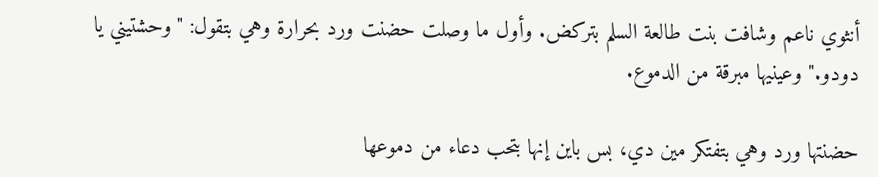أنثوي ناعم وشافت بنت طالعة السلم بتركض. وأول ما وصلت حضنت ورد بحرارة وهي بتقول: "وحشتيني يا دودو." وعينيها مبرقة من الدموع.

حضنتها ورد وهي بتفتكر مين دي، بس باين إنها بتحب دعاء من دموعها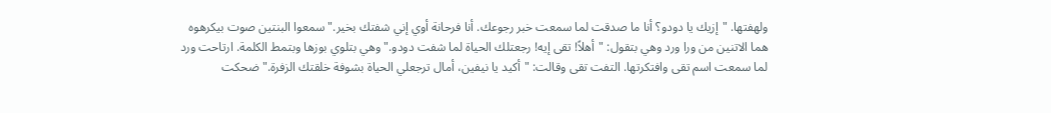ولهفتها. "إزيك يا دودو؟ أنا ما صدقت لما سمعت خبر رجوعك. أنا فرحانة أوي إني شفتك بخير." سمعوا البنتين صوت بيكرهوه هما الاتنين من ورا ورد وهي بتقول: "أهلاً! تقى إيه! رجعتلك الحياة لما شفت دودو." وهي بتلوي بوزها وبتمط الكلمة. ارتاحت ورد لما سمعت اسم تقى وافتكرتها. التفت تقى وقالت: "أكيد يا نيفين، أمال ترجعلي الحياة بشوفة خلقتك الزفرة." ضحكت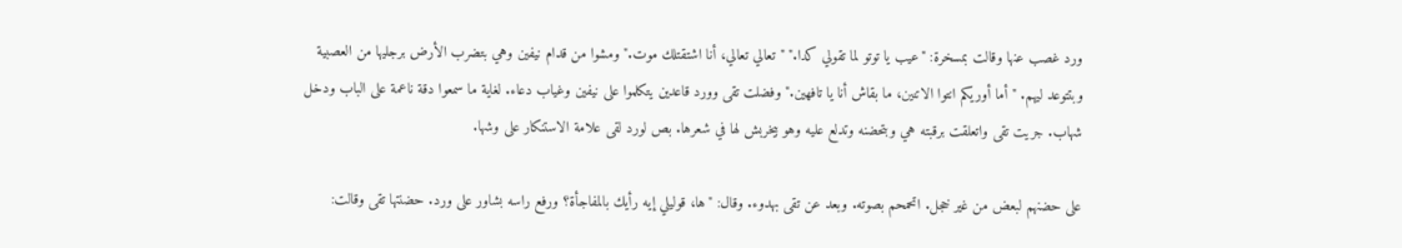ورد غصب عنها وقالت بمسخرة: "عيب يا توتو لما تقولي كدا." "تعالي تعالي، أنا اشتقتلك موت." ومشوا من قدام نيفين وهي بتضرب الأرض برجليها من العصبية وبتتوعد ليهم. "أما أوريكم انتوا الاتنين، ما بقاش أنا يا تافهين." وفضلت تقى وورد قاعدين يتكلموا على نيفين وغياب دعاء. لغاية ما سمعوا دقة ناعمة على الباب ودخل شهاب. جريت تقى واتعلقت برقبته هي وبتحضنه وتدلع عليه وهو بيخربش لها في شعرها. بص لورد لقى علامة الاستنكار على وشها.

على حضنهم لبعض من غير خجل. اتحمحم بصوته. وبعد عن تقى بهدوء. وقال: "ها، قوليلي إيه رأيك بالمفاجأة؟ ورفع راسه بشاور على ورد. حضنتها تقى وقالت: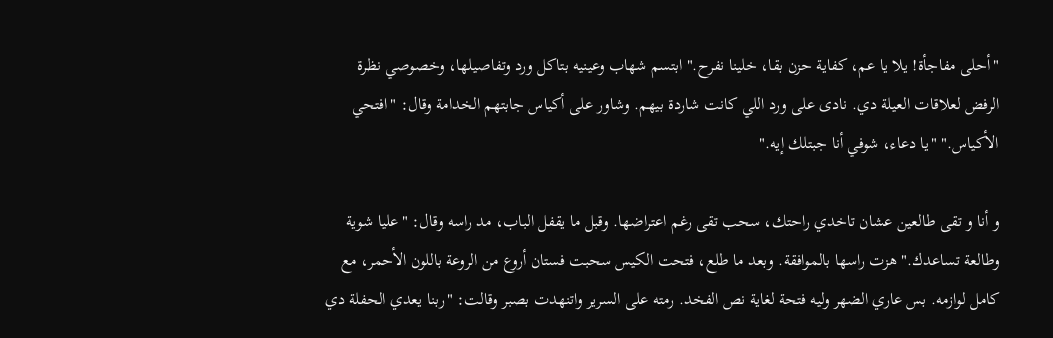"أحلى مفاجأة! يلا يا عم، كفاية حزن بقا، خلينا نفرح." ابتسم شهاب وعينيه بتاكل ورد وتفاصيلها، وخصوصي نظرة الرفض لعلاقات العيلة دي. نادى على ورد اللي كانت شاردة بيهم. وشاور على أكياس جابتهم الخدامة وقال: "افتحي الأكياس." "يا دعاء، شوفي أنا جبتلك إيه."

و أنا و تقى طالعين عشان تاخدي راحتك، سحب تقى رغم اعتراضها. وقبل ما يقفل الباب، مد راسه وقال: "عليا شوية وطالعة تساعدك." هزت راسها بالموافقة. وبعد ما طلع، فتحت الكيس سحبت فستان أروع من الروعة باللون الأحمر، مع كامل لوازمه. بس عاري الضهر وليه فتحة لغاية نص الفخد. رمته على السرير واتنهدت بصبر وقالت: "ربنا يعدي الحفلة دي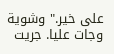على خير." وشوية وجات عليا. جريت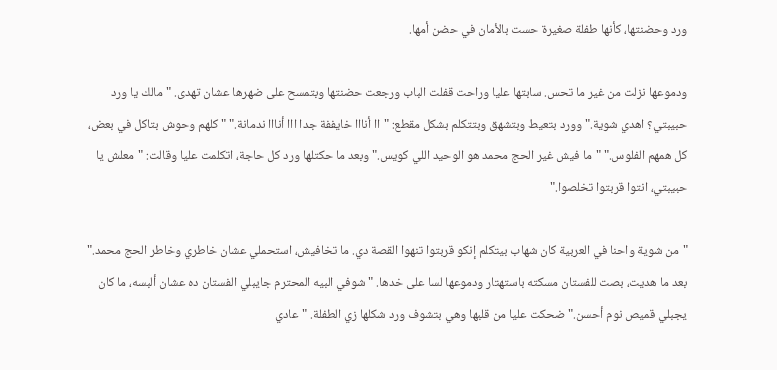ورد وحضنتها، كأنها طفلة صغيرة حست بالأمان في حضن أمها.

ودموعها نزلت من غير ما تحس. سابتها عليا وراحت قفلت الباب ورجعت حضنتها وبتمسح على ضهرها عشان تهدى. "مالك يا ورد حبيبتي؟ اهدي شوية." وورد بتعيط وبتشهق وبتتكلم بشكل مقطع: "اا أنااا خايففة جدا ااا أنااا ندمانة." "كلهم وحوش بتاكل في بعض، كل همهم الفلوس." "ما فيش غير الحج محمد هو الوحيد اللي كويس." وبعد ما حكتلها ورد كل حاجة، اتكلمت عليا وقالت: "معلش يا حبيبتي، انتوا قربتوا تخلصوا."

"من شوية واحنا في العربية كان شهاب بيتكلم إنكو قربتوا تنهوا القصة دي. ما تخافيش، استحملي عشان خاطري وخاطر الحج محمد." بعد ما هديت، بصت للفستان مسكته باستهتار ودموعها لسا على خدها. "شوفي البيه المحترم جايبلي الفستان ده عشان ألبسه، ما كان يجبلي قميص نوم أحسن." ضحكت عليا من قلبها وهي بتشوف ورد شكلها زي الطفلة. "عادي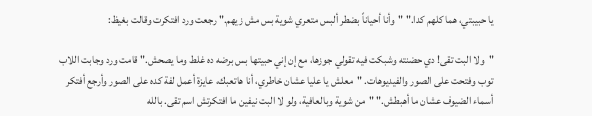يا حبيبتي، هما كلهم كدا." "وأنا أحياناً بضطر ألبس متعري شوية بس مش زيهم." رجعت ورد افتكرت وقالت بغيظ:

"ولا البت تقى! دي حضنته وشبكت فيه تقولي جوزها، مع إن إني حبيتها بس برضه ده غلط وما يصحش." قامت ورد وجابت اللاب توب وفتحت على الصور والفيديوهات. "معلش يا عليا عشان خاطري، أنا هاتعبك، عايزة أعمل لفة كده على الصور وأرجع أفتكر أسماء الضيوف عشان ما أهبطش." "من شوية وبالعافية، ولو لا البت نيفين ما افتكرتش اسم تقى. بالله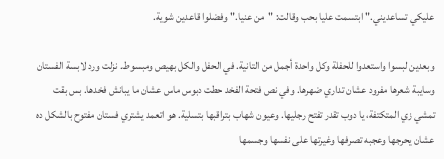عليكي تساعديني." ابتسمت عليا بحب وقالت: "من عنيا." وفضلوا قاعدين شوية.

وبعدين لبسوا واستعدوا للحفلة وكل واحدة أجمل من التانية. في الحفل والكل بهيص ومبسوط. نزلت ورد لابسة الفستان وسايبة شعرها مفرود عشان تداري ضهرها. وفي نص فتحة الفخد حطت دبوس ماس عشان ما يبانش فخدها. بس بقت تمشي زي المتكتفة، يا دوب تقدر تفتح رجليها. وعيون شهاب بتراقبها بتسلية. هو اتعمد يشتري فستان مفتوح بالشكل ده عشان يحرجها وعجبه تصرفها وغيرتها على نفسها وجسمها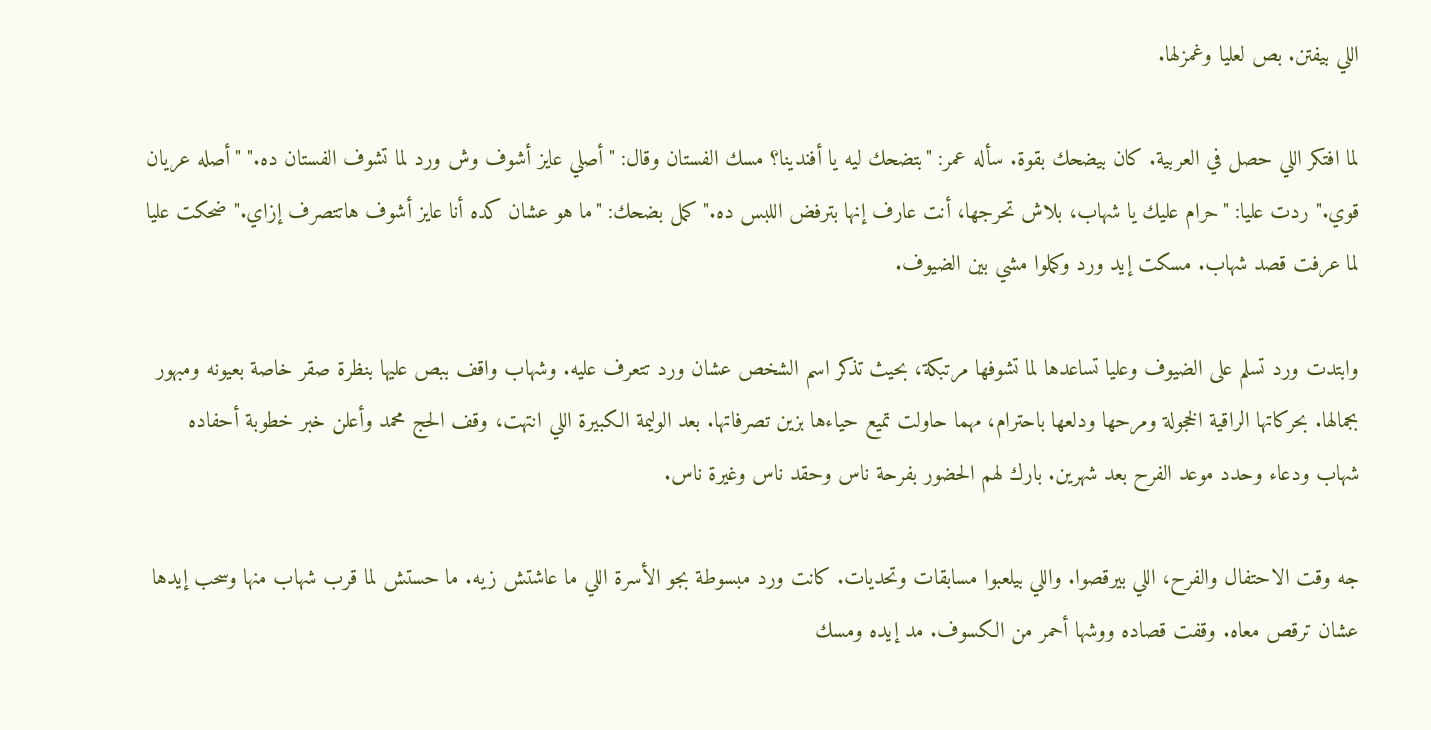اللي بيفتن. بص لعليا وغمزلها.

لما افتكر اللي حصل في العربية. كان بيضحك بقوة. سأله عمر: "بتضحك ليه يا أفندينا؟ مسك الفستان وقال: "أصلي عايز أشوف وش ورد لما تشوف الفستان ده." "أصله عريان قوي." ردت عليا: "حرام عليك يا شهاب، بلاش تحرجها، أنت عارف إنها بترفض اللبس ده." كمل بضحك: "ما هو عشان كده أنا عايز أشوف هاتتصرف إزاي." ضحكت عليا لما عرفت قصد شهاب. مسكت إيد ورد وكملوا مشي بين الضيوف.

وابتدت ورد تسلم على الضيوف وعليا تساعدها لما تشوفها مرتبكة، بحيث تذكر اسم الشخص عشان ورد تتعرف عليه. وشهاب واقف ببص عليها بنظرة صقر خاصة بعيونه ومبهور بجمالها. بحركاتها الراقية الخجولة ومرحها ودلعها باحترام، مهما حاولت تميع حياءها بزين تصرفاتها. بعد الوليمة الكبيرة اللي انتهت، وقف الحج محمد وأعلن خبر خطوبة أحفاده شهاب ودعاء وحدد موعد الفرح بعد شهرين. بارك لهم الحضور بفرحة ناس وحقد ناس وغيرة ناس.

جه وقت الاحتفال والفرح، اللي بيرقصوا. واللي بيلعبوا مسابقات وتحديات. كانت ورد مبسوطة بجو الأسرة اللي ما عاشتش زيه. ما حستش لما قرب شهاب منها وسحب إيدها عشان ترقص معاه. وقفت قصاده ووشها أحمر من الكسوف. مد إيده ومسك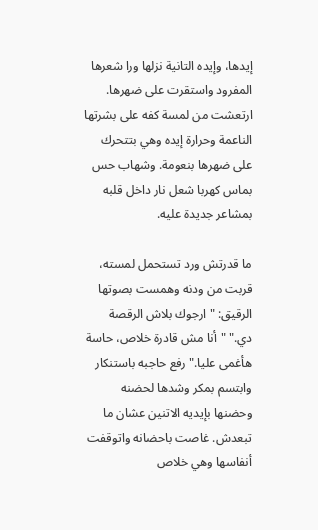إيدها، وإيده التانية نزلها ورا شعرها المفرود واستقرت على ضهرها. ارتعشت من لمسة كفه على بشرتها الناعمة وحرارة إيده وهي بتتحرك على ضهرها بنعومة. وشهاب حس بماس كهربا شعل نار داخل قلبه بمشاعر جديدة عليه.

ما قدرتش ورد تستحمل لمسته، قربت من ودنه وهمست بصوتها الرقيق: "ارجوك بلاش الرقصة دي." "أنا مش قادرة خلاص، حاسة هأغمى عليا." رفع حاجبه باستنكار وابتسم بمكر وشدها لحضنه وحضنها بإيديه الاتنين عشان ما تبعدش. غاصت باحضانه واتوقفت أنفاسها وهي خلاص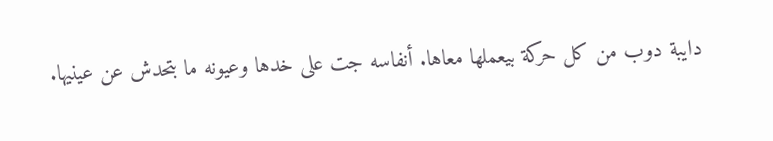دايبة دوب من كل حركة بيعملها معاها. أنفاسه جت على خدها وعيونه ما بتحدش عن عينيها.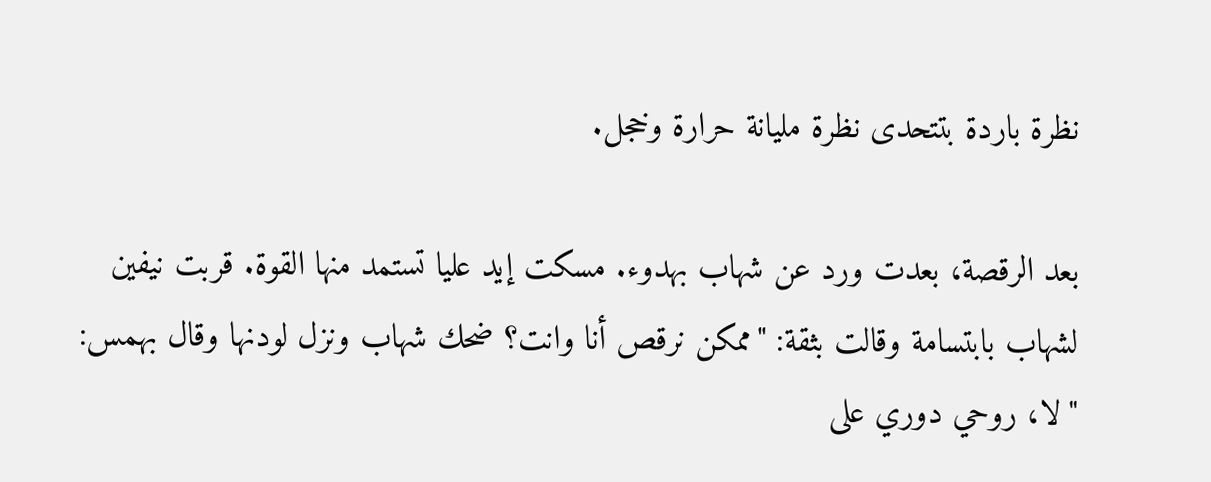نظرة باردة بتتحدى نظرة مليانة حرارة وخجل.

بعد الرقصة، بعدت ورد عن شهاب بهدوء. مسكت إيد عليا تستمد منها القوة. قربت نيفين لشهاب بابتسامة وقالت بثقة: "ممكن نرقص أنا وانت؟ ضحك شهاب ونزل لودنها وقال بهمس: "لا، روحي دوري على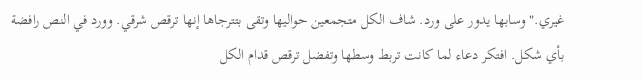غيري." وسابها يدور على ورد. شاف الكل متجمعين حواليها وتقى بتترجاها إنها ترقص شرقي. وورد في النص رافضة بأي شكل. افتكر دعاء لما كانت تربط وسطها وتفضل ترقص قدام الكل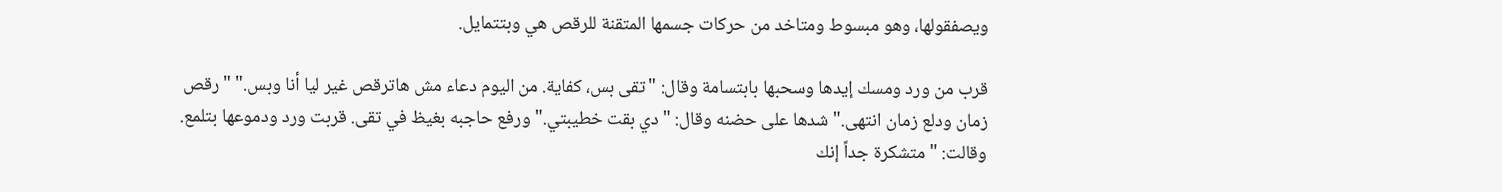ويصفقولها، وهو مبسوط ومتاخد من حركات جسمها المتقنة للرقص هي وبتتمايل.

قرب من ورد ومسك إيدها وسحبها بابتسامة وقال: "تقى بس، كفاية. من اليوم دعاء مش هاترقص غير ليا أنا وبس." "رقص زمان ودلع زمان انتهى." شدها على حضنه وقال: "دي بقت خطيبتي." ورفع حاجبه بغيظ في تقى. قربت ورد ودموعها بتلمع. وقالت: "متشكرة جداً إنك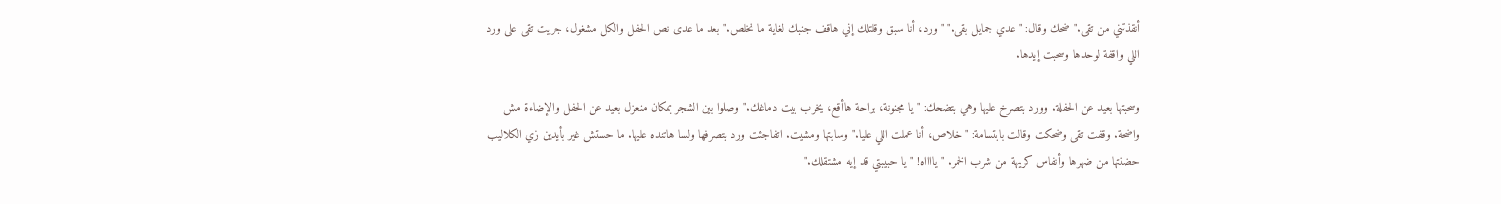أنقذتني من تقى." ضحك وقال: "عدي جمايل بقى." "ورد، أنا سبق وقلتلك إني هاقف جنبك لغاية ما نخلص." بعد ما عدى نص الحفل والكل مشغول، جريت تقى على ورد اللي واقفة لوحدها وسحبت إيدها.

وسحبتها بعيد عن الحفلة. وورد بتصرخ عليها وهي بتضحك: "يا مجنونة، براحة هاأقع، يخرب بيت دماغك." وصلوا بين الشجر بمكان منعزل بعيد عن الحفل والإضاءة مش واضحة. وقفت تقى وضحكت وقالت بابتسامة: "خلاص، أنا عملت اللي عليا." وسابتها ومشيت. اتفاجئت ورد بتصرفها ولسا هاتنده عليها. ما حستش غير بأيدين زي الكلاليب حضنتها من ضهرها وأنفاس كريهة من شرب الخمر. "يااااه! "يا حبيبتي قد إيه مشتقلك."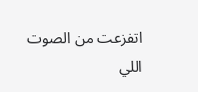اتفزعت من الصوت اللي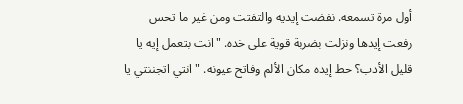أول مرة تسمعه. نفضت إيديه والتفتت ومن غير ما تحس رفعت إيدها ونزلت بضربة قوية على خده. "انت بتعمل إيه يا قليل الأدب؟ حط إيده مكان الألم وفاتح عيونه. "انتي اتجننتي يا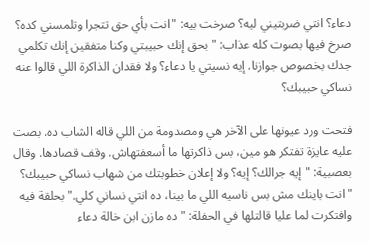دعاء؟ انتي ضربتيني ليه؟ صرخت بيه: "انت بأي حق تتجرا وتلمسني كده؟ صرخ فيها بصوت كله عذاب: "بحق إنك حبيبتي وكنا متفقين إنك تكلمي جدك بخصوص جوازنا. إيه نسيتي يا دعاء؟ ولا فقدان الذاكرة اللي قالوا عنه نساكي حبيبك؟

فتحت ورد عيونها على الآخر هي ومصدومة من اللي قاله الشاب ده. بصت عليه عايزة تفتكر هو مين، بس ذاكرتها ما أسعفتهاش. وقف قصادها. وقال بعصبية: "إيه جرالك؟ إيه؟ ولا إعلان خطوبتك من شهاب نساكي حبيبك؟ "انت باينك مش بس ناسيه اللي ما بينا، ده انتي نساني كلي." بحلقة فيه وافتكرت لما عليا قالتلها في الحفلة: "ده مازن ابن خالة دعاء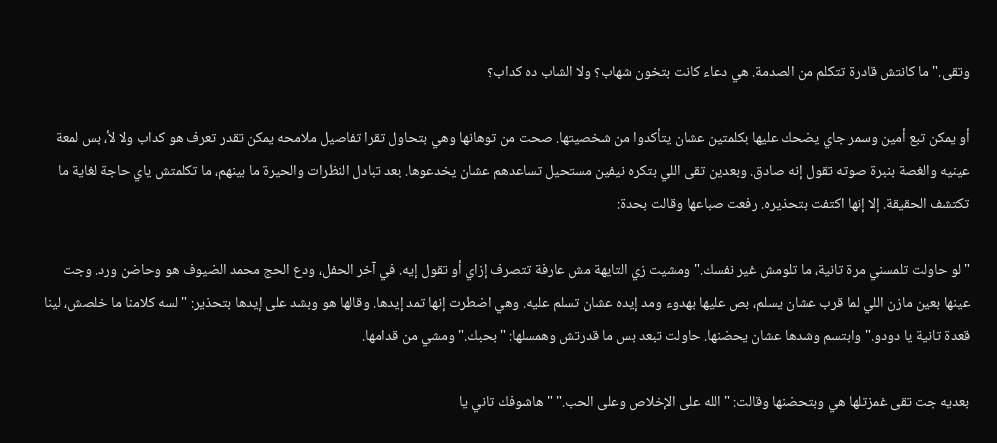وتقى." ما كانتش قادرة تتكلم من الصدمة. هي دعاء كانت بتخون شهاب؟ ولا الشاب ده كداب؟

أو يمكن تبع أمين وسمر جاي يضحك عليها بكلمتين عشان يتأكدوا من شخصيتها. صحت من توهانها وهي بتحاول تقرا تفاصيل ملامحه يمكن تقدر تعرف هو كداب ولا لأ، بس لمعة عينيه والغصة بنبرة صوته تقول إنه صادق. وبعدين تقى اللي بتكره نيفين مستحيل تساعدهم عشان يخدعوها. بعد تبادل النظرات والحيرة ما بينهم، ما تكلمتش ياي حاجة لغاية ما تكتشف الحقيقة. إلا إنها اكتفت بتحذيره. رفعت صباعها وقالت بحدة:

"لو حاولت تلمسني مرة تانية، ما تلومش غير نفسك." ومشيت زي التايهة مش عارفة تتصرف إزاي أو تقول إيه. في آخر الحفل، ودع الحج محمد الضيوف هو وحاضن ورد. وجت عينها بعين مازن اللي لما قرب عشان يسلم، بص عليها بهدوء ومد إيده عشان تسلم عليه. وهي اضطرت إنها تمد إيدها. وقالها هو وبشد على إيدها بتحذير: "لسه كلامنا ما خلصش، لينا قعدة تانية يا دودو." وابتسم وشدها عشان يحضنها. حاولت تبعد بس ما قدرتش وهمسلها: "بحبك." ومشي من قدامها.

بعديه جت تقى غمزتلها هي وبتحضنها وقالت: "الله على الإخلاص وعلى الحب." "هاشوفك تاني يا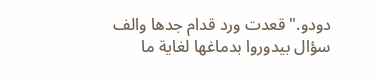دودو." قعدت ورد قدام جدها والف سؤال بيدوروا بدماغها لغاية ما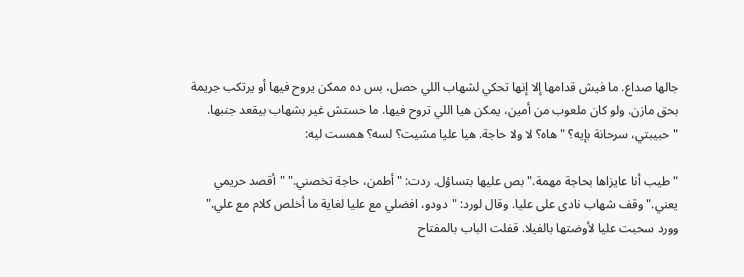جالها صداع. ما فيش قدامها إلا إنها تحكي لشهاب اللي حصل، بس ده ممكن يروح فيها أو يرتكب جريمة بحق مازن. ولو كان ملعوب من أمين، يمكن هيا اللي تروح فيها. ما حستش غير بشهاب بيقعد جنبها. "حبيبتي، سرحانة بإيه؟ "هاه؟ لا ولا حاجة. هيا عليا مشيت؟ لسه؟ همست ليه:

"طيب أنا عايزاها بحاجة مهمة." بص عليها بتساؤل. ردت: "أطمن، حاجة تخصني." "أقصد حريمي يعني." وقف شهاب نادى على عليا. وقال لورد: "دودو، افضلي مع عليا لغاية ما أخلص كلام مع علي." وورد سحبت عليا لأوضتها بالفيلا. قفلت الباب بالمفتاح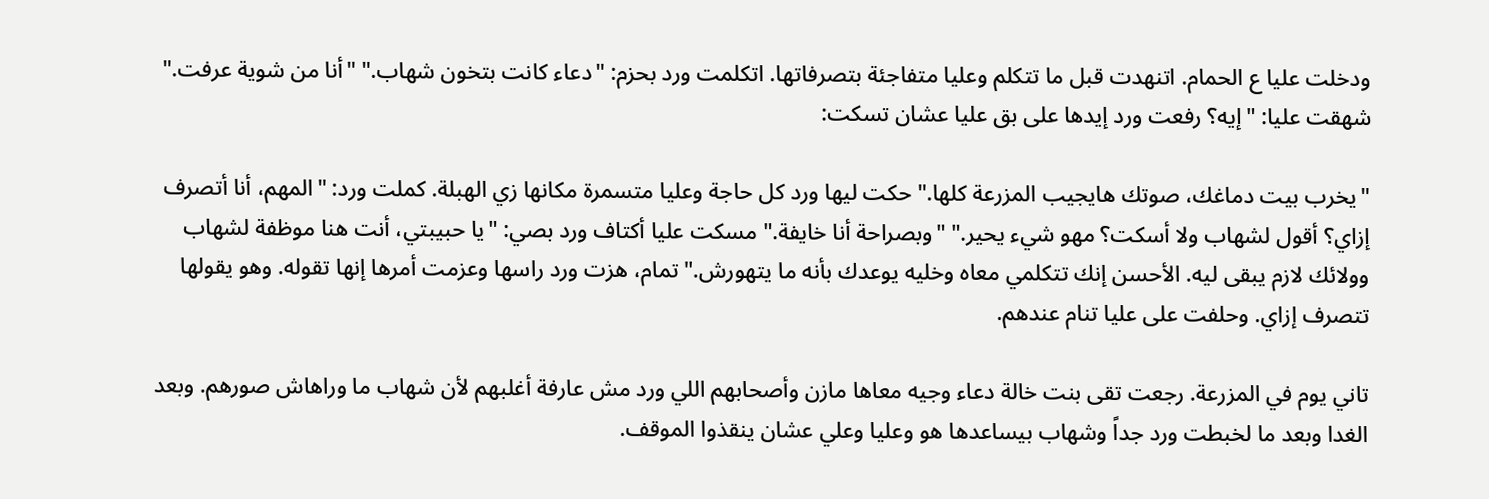ودخلت عليا ع الحمام. اتنهدت قبل ما تتكلم وعليا متفاجئة بتصرفاتها. اتكلمت ورد بحزم: "دعاء كانت بتخون شهاب." "أنا من شوية عرفت." شهقت عليا: "إيه؟ رفعت ورد إيدها على بق عليا عشان تسكت:

"يخرب بيت دماغك، صوتك هايجيب المزرعة كلها." حكت ليها ورد كل حاجة وعليا متسمرة مكانها زي الهبلة. كملت ورد: "المهم، أنا أتصرف إزاي؟ أقول لشهاب ولا أسكت؟ مهو شيء يحير." "وبصراحة أنا خايفة." مسكت عليا أكتاف ورد بصي: "يا حبيبتي، أنت هنا موظفة لشهاب وولائك لازم يبقى ليه. الأحسن إنك تتكلمي معاه وخليه يوعدك بأنه ما يتهورش." تمام، هزت ورد راسها وعزمت أمرها إنها تقوله. وهو يقولها تتصرف إزاي. وحلفت على عليا تنام عندهم.

تاني يوم في المزرعة. رجعت تقى بنت خالة دعاء وجيه معاها مازن وأصحابهم اللي ورد مش عارفة أغلبهم لأن شهاب ما وراهاش صورهم. وبعد الغدا وبعد ما لخبطت ورد جداً وشهاب بيساعدها هو وعليا وعلي عشان ينقذوا الموقف.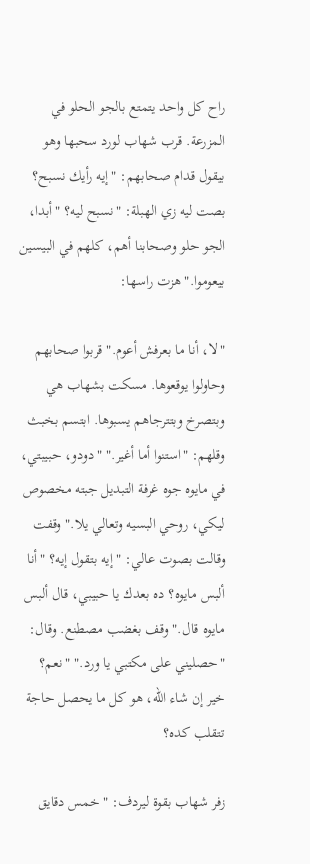راح كل واحد يتمتع بالجو الحلو في المزرعة. قرب شهاب لورد سحبها وهو بيقول قدام صحابهم: "إيه رأيك نسبح؟ بصت ليه زي الهبلة: "نسبح ليه؟ "أبدا، الجو حلو وصحابنا أهم، كلهم في البيسين بيعوموا." هزت راسها:

"لا، أنا ما بعرفش أعوم." قربوا صحابهم وحاولوا يوقعوها. مسكت بشهاب هي وبتصرخ وبتترجاهم يسبوها. ابتسم بخبث وقلهم: "استنوا أما أغير." "دودو، حبيبتي، في مايوه جوه غرفة التبديل جبته مخصوص ليكي، روحي البسيه وتعالي يلا." وقفت وقالت بصوت عالي: "إيه بتقول إيه؟ "أنا ألبس مايوه؟ ده بعدك يا حبيبي، قال ألبس مايوه قال." وقف بغضب مصطنع. وقال: "حصليني على مكتبي يا ورد." "نعم؟ خير إن شاء الله، هو كل ما يحصل حاجة تتقلب كده؟

زفر شهاب بقوة ليردف: "خمس دقايق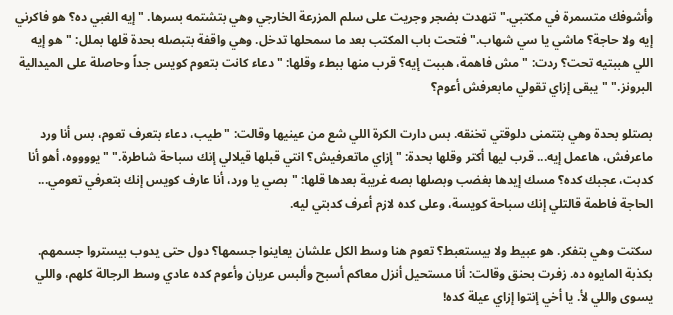وأشوفك متسمرة في مكتبي." تنهدت بضجر وجريت على سلم المزرعة الخارجي وهي بتشتمه بسرها. "إيه الغبي ده؟ هو فاكرني إيه ولا حاجة؟ ماشي يا سي شهاب." فتحت باب المكتب بعد ما سمحلها تدخل. وهي واقفة بتبصله بحدة قلها بملل: "هو إيه اللي هببتيه تحت؟ ردت: "مش فاهمة، هببت إيه؟ قرب منها ببطء وقلها: "دعاء كانت بتعوم كويس جداً وحاصلة على الميدالية البرونز." "يبقى إزاي تقولي مابعرفش أعوم؟

بصتلو بحدة وهي بتتمنى دلوقتي تخنقه. بس دارت الكرة اللي شع من عينيها وقالت: "طيب، دعاء بتعرف تعوم، بس أنا ورد ماعرفش، هاعمل إيه... قرب ليها أكتر وقلها بحدة: "إزاي ماتعرفيش؟ انتي قبلها قيلالي إنك سباحة شاطرة." "يووووه، أهو أنا كدبت، عجبك كده؟ مسك إيدها بغضب وبصلها بصه غريبة بعدها قلها: "بصي يا ورد، أنا عارف كويس إنك بتعرفي تعومي... الحاجة فاطمة قالتلي إنك سباحة كويسة، وعلى كده لازم أعرف كدبتي ليه.

سكتت وهي بتفكر. هو عبيط ولا بيستعبط؟ تعوم هنا وسط الكل علشان يعاينوا جسمها؟ دول حتى يدوب بيستروا جسمهم. بكذبة المايوه ده. زفرت بحنق وقالت: أنا مستحيل أنزل معاكم أسبح وألبس عريان وأعوم كده عادي وسط الرجالة كلهم، واللي يسوى واللي لأ. يا أخي إنتوا إزاي عيلة كده!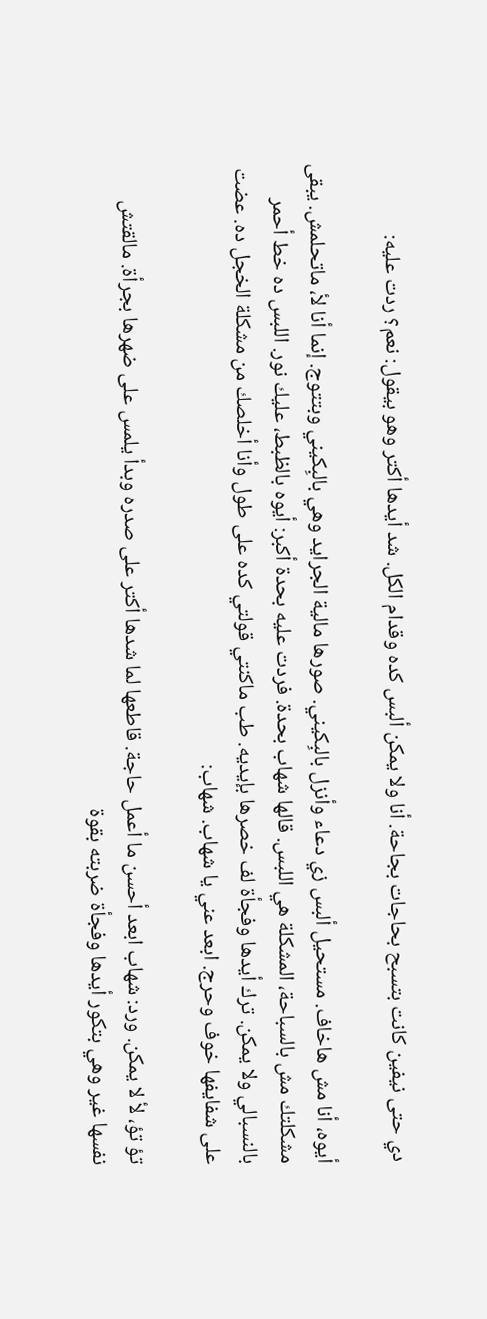دي حتى نيفين كانت بتسبح بحاجات بجاحة. أنا ولا يمكن ألبس كده وقدام الكل. شد أيدها أكتر وهو بيقول: نعم؟ ردت عليه:

أيوه، أنا مش هاخاف. مستحيل ألبس زي دعاء وأنزل بالبِكيني. صورها مالية الجرايد وهي بالبِكيني وبتتوج. إنما أنا لأ، ماتحلمش. يبقى مشكلتك مش بالسباحة، المشكلة هي اللبس. قالها شهاب بحدة. فردت عليه بحدة أكبر: أيوه بالظبط، عليك نور. اللبس ده خط أحمر بالنسبالي ولا يمكن. ترك أيدها وفجأة لف خصرها بإيديه. طب ماكنتي قولتي كده على طول وأنا أخلصك من مشكلة الخجل ده. عضت على شفايفها خوف وحرج. ابعد عني يا شهاب. شهاب:

تؤ تؤ، لأ لا يمكن. ورد: شهاب ابعد أحسن ما أعمل حاجة. قاطعها لما شدها أكتر على صدره وبدأ يلمس على ضهرها بجرأة. مالقتش نفسها غير وهي بتكور أيدها وفجأة ضربته بقوة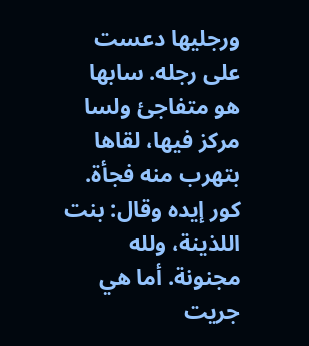ورجليها دعست على رجله. سابها هو متفاجئ ولسا مركز فيها، لقاها بتهرب منه فجأة. كور إيده وقال: بنت اللذينة، ولله مجنونة. أما هي جريت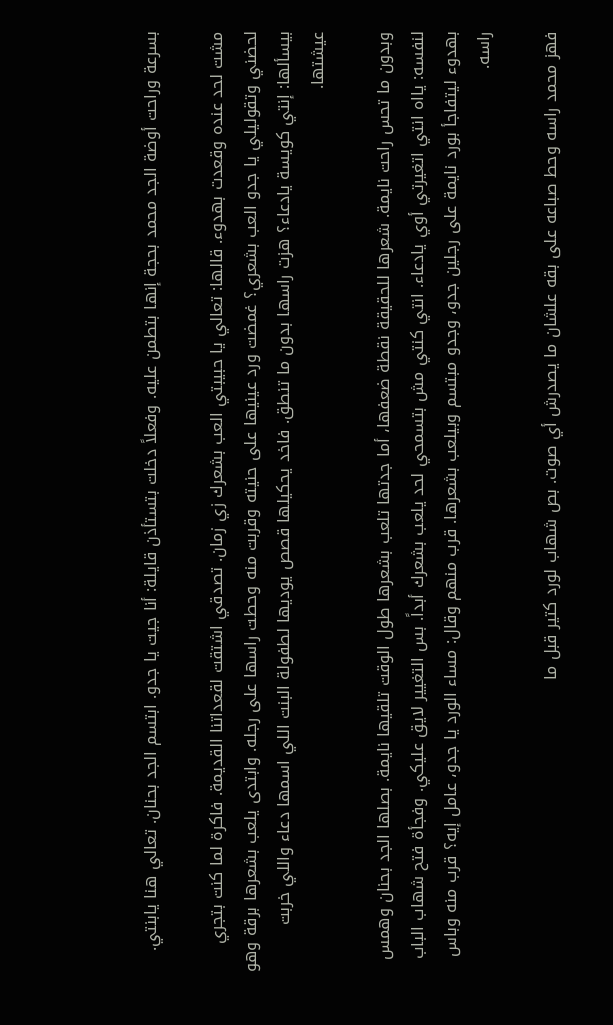بسرعة وراحت أوضة الجد محمد بحجة إنها بتطمن عليه. وفعلاً دخلت بتستأذن قايلة: أنا جيت يا جدو. ابتسم الجد بحنان. تعالي هنا يابنتي.

مشت لحد عنده وقعدت بهدوء. قالها: تعالي يا حبيبتي العب بشعرك زي زمان. تصدقي اشتقت لقعداتنا القديمة. فاكرة لما كنت بتجري لحضني وتقوليلي يا جدو العب بشعري؟ غمضت ورد عينيها على حنيته وقربت منه وحطت راسها على رجله. وابتدى يلعب بشعرها برقة وهو بيسألها: إنتي كويسة يادعاء؟ هزت راسها بدون ما تنطق. فاخد يحكيلها قصص يوديها لطفولة البنت اللي اسمها دعاء واللي خربت عيشتها.

وبدون ما تحس راحت نايمة. شعرها للحقيقة نقطة ضعفها، أما جدتها تلعب بشعرها طول الوقت تلقيها نايمة. بصلها الجد بحنان وهمس لنفسه: يااه انتي اتغيرتي أوي يادعاء. انتي كنتي مش بتسمحي لحد يلعب بشعرك أبداً. بس التغيير لايق عليكي. وفجأة فتح شهاب الباب بهدوء ليتفاجأ بورد نايمة على رجلين جدو، وجدو مبتسم وبيلعب بشعرها. قرب منهم وقال: مساء الورد يا جدو، عامل إيه؟ قرب منه وباس راسه.

فهز محمد راسه وحط صباعه على بقه علشان ما يصدرش أي صوت. بص شهاب لورد كتير قبل ما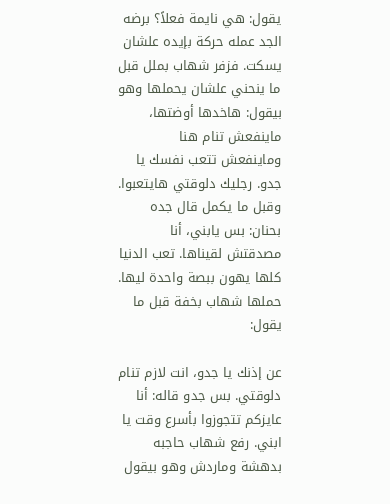يقول: هي نايمة فعلاً؟ برضه الجد عمله حركة بإيده علشان يسكت. فزفر شهاب بملل قبل ما ينحني علشان يحملها وهو بيقول: هاخدها أوضتها، ماينفعش تنام هنا وماينفعش تتعب نفسك يا جدو. رجليك دلوقتي هايتعبوا. وقبل ما يكمل قال جده بحنان: بس يابني، أنا مصدقتش لقيناها. تعب الدنيا كلها يهون ببصة واحدة ليها. حملها شهاب بخفة قبل ما يقول:

عن إذنك يا جدو، انت لازم تنام دلوقتي. بس جدو قاله: أنا عايزكم تتجوزوا بأسرع وقت يا ابني. رفع شهاب حاجبه بدهشة وماردش وهو بيقول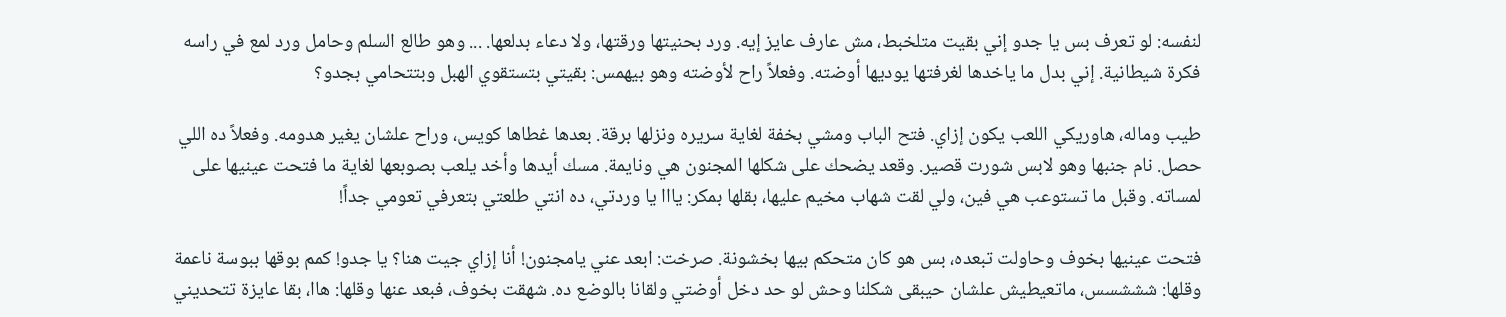لنفسه: لو تعرف بس يا جدو إني بقيت متلخبط، مش عارف عايز إيه. ورد بحنيتها ورقتها، ولا دعاء بدلعها. ... وهو طالع السلم وحامل ورد لمع في راسه فكرة شيطانية. إني بدل ما ياخدها لغرفتها يوديها أوضته. وفعلاً راح لأوضته وهو بيهمس: بقيتي بتستقوي الهبل وبتتحامي بجدو؟

طيب وماله، هاوريكي اللعب يكون إزاي. فتح الباب ومشي بخفة لغاية سريره ونزلها برقة. بعدها غطاها كويس، وراح علشان يغير هدومه. وفعلاً ده اللي حصل. نام جنبها وهو لابس شورت قصير. وقعد يضحك على شكلها المجنون هي ونايمة. مسك أيدها وأخد يلعب بصوبعها لغاية ما فتحت عينيها على لمساته. وقبل ما تستوعب هي فين، ولي لقت شهاب مخيم عليها، بقلها بمكر: يااا يا وردتي، ده انتي طلعتي بتعرفي تعومي جداً!

فتحت عينيها بخوف وحاولت تبعده، بس هو كان متحكم بيها بخشونة. صرخت: ابعد عني يامجنون! أنا إزاي جيت هنا؟ يا جدو! كمم بوقها ببوسة ناعمة وقلها: شششسس، ماتعيطيش علشان حيبقى شكلنا وحش لو حد دخل أوضتي ولقانا بالوضع ده. شهقت بخوف، فبعد عنها وقلها: هاا، بقا عايزة تتحديني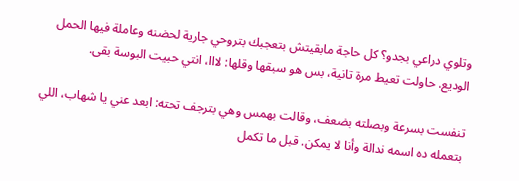وتلوي دراعي بجدو؟ كل حاجة مابقيتش بتعجبك بتروحي جارية لحضنه وعاملة فيها الحمل الوديع. حاولت تعيط مرة تانية، بس هو سبقها وقلها: لااا، انتي حبيت البوسة بقى.

تنفست بسرعة وبصلته بضعف، وقالت بهمس وهي بترجف تحته: ابعد عني يا شهاب، اللي بتعمله ده اسمه ندالة وأنا لا يمكن. قبل ما تكمل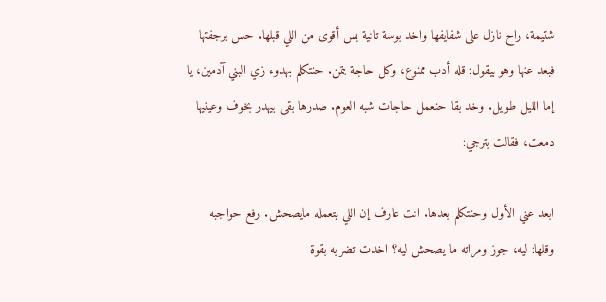شتيمة، راح نازل على شفايفها واخد بوسة تانية بس أقوى من اللي قبلها. حس برجفتها فبعد عنها وهو بيقول: قله أدب ممنوع، وكل حاجة بتمن. حنتكلم بهدوء زي البني آدمين، يا إما الليل طويل. وخد بقا حنعمل حاجات شبه العوم. صدرها بقى بيهدر بخوف وعينيها دمعت، فقالت بترجي:

ابعد عني الأول وحنتكلم بعدها. انت عارف إن اللي بتعمله مايصحش. رفع حواجبه وقلها: ليه، جوز ومراته ما يصحش ليه؟ اخدت تضربه بقوة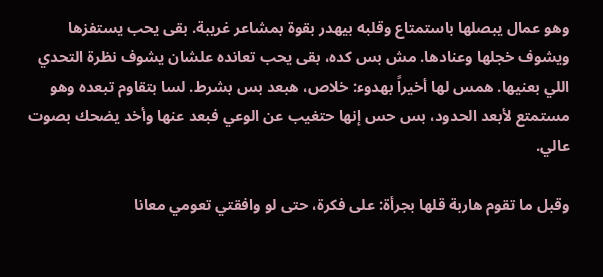وهو عمال يبصلها باستمتاع وقلبه بيهدر بقوة بمشاعر غريبة. بقى يحب يستفزها ويشوف خجلها وعنادها. مش بس كده، بقى يحب تعانده علشان يشوف نظرة التحدي اللي بعنيها. همس لها أخيراً بهدوء: خلاص، هبعد بس بشرط. لسا بتقاوم تبعده وهو مستمتع لأبعد الحدود، بس حس إنها حتغيب عن الوعي فبعد عنها وأخد يضحك بصوت عالي.

وقبل ما تقوم هاربة قلها بجرأة: على فكرة، حتى لو وافقتي تعومي معانا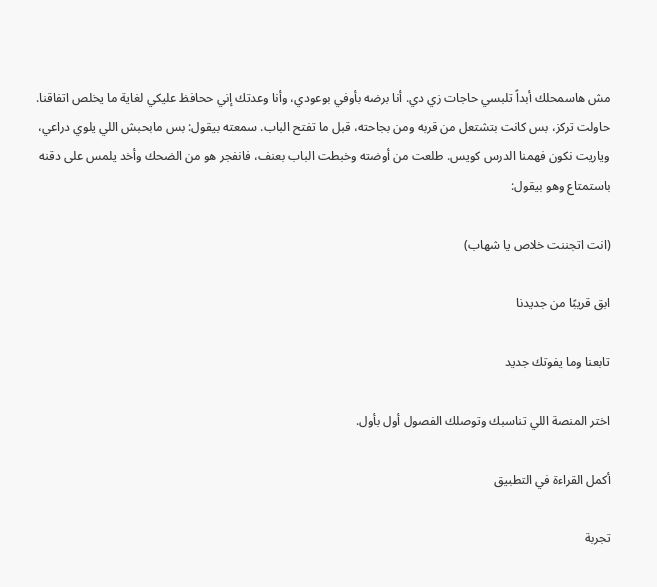مش هاسمحلك أبداً تلبسي حاجات زي دي. أنا برضه بأوفي بوعودي، وأنا وعدتك إني ححافظ عليكي لغاية ما يخلص اتفاقنا. حاولت تركز، بس كانت بتشتعل من قربه ومن بجاحته، قبل ما تفتح الباب. سمعته بيقول: بس مابحبش اللي يلوي دراعي، وياريت نكون فهمنا الدرس كويس. طلعت من أوضته وخبطت الباب بعنف، فانفجر هو من الضحك وأخد يلمس على دقنه باستمتاع وهو بيقول:

(انت اتجننت خلاص يا شهاب)

ابق قريبًا من جديدنا

تابعنا وما يفوتك جديد

اختر المنصة اللي تناسبك وتوصلك الفصول أول بأول.

أكمل القراءة في التطبيق

تجربة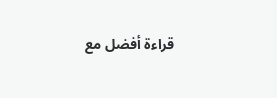قراءة أفضل مع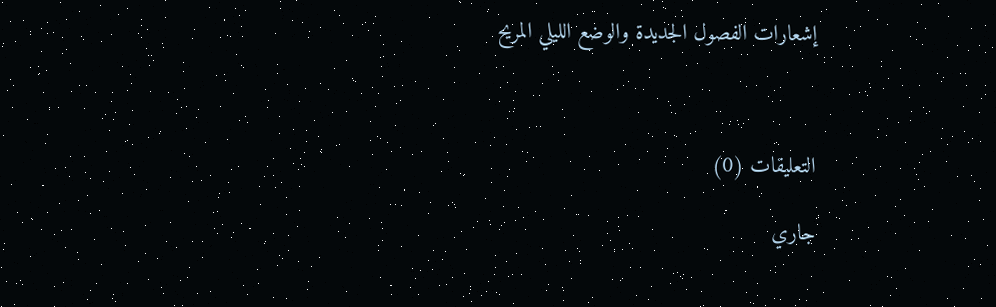إشعارات الفصول الجديدة والوضع الليلي المريح



التعليقات (0)

جاري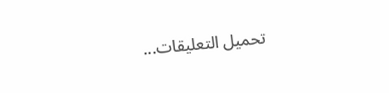تحميل التعليقات...